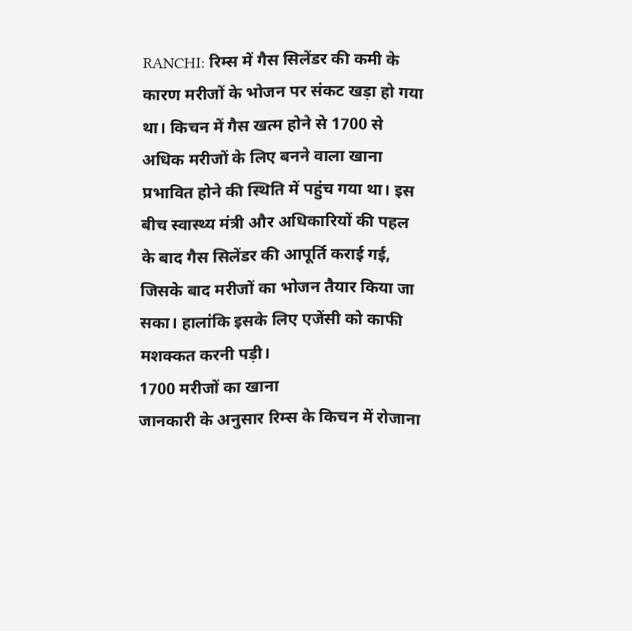RANCHI: रिम्स में गैस सिलेंडर की कमी के कारण मरीजों के भोजन पर संकट खड़ा हो गया था। किचन में गैस खत्म होने से 1700 से अधिक मरीजों के लिए बनने वाला खाना प्रभावित होने की स्थिति में पहुंच गया था। इस बीच स्वास्थ्य मंत्री और अधिकारियों की पहल के बाद गैस सिलेंडर की आपूर्ति कराई गई, जिसके बाद मरीजों का भोजन तैयार किया जा सका। हालांकि इसके लिए एजेंसी को काफी मशक्कत करनी पड़ी।
1700 मरीजों का खाना
जानकारी के अनुसार रिम्स के किचन में रोजाना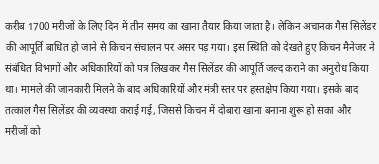करीब 1700 मरीजों के लिए दिन में तीन समय का खाना तैयार किया जाता है। लेकिन अचानक गैस सिलेंडर की आपूर्ति बाधित हो जाने से किचन संचालन पर असर पड़ गया। इस स्थिति को देखते हुए किचन मैनेजर ने संबंधित विभागों और अधिकारियों को पत्र लिखकर गैस सिलेंडर की आपूर्ति जल्द कराने का अनुरोध किया था। मामले की जानकारी मिलने के बाद अधिकारियों और मंत्री स्तर पर हस्तक्षेप किया गया। इसके बाद तत्काल गैस सिलेंडर की व्यवस्था कराई गई, जिससे किचन में दोबारा खाना बनाना शुरू हो सका और मरीजों को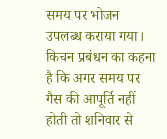समय पर भोजन उपलब्ध कराया गया।
किचन प्रबंधन का कहना है कि अगर समय पर गैस की आपूर्ति नहीं होती तो शनिवार से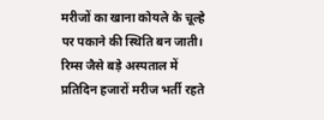मरीजों का खाना कोयले के चूल्हे पर पकाने की स्थिति बन जाती। रिम्स जैसे बड़े अस्पताल में प्रतिदिन हजारों मरीज भर्ती रहते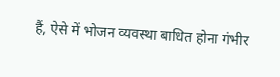हैं, ऐसे में भोजन व्यवस्था बाधित होना गंभीर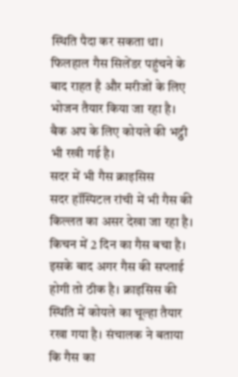स्थिति पैदा कर सकता था। फिलहाल गैस सिलेंडर पहुंचने के बाद राहत है और मरीजों के लिए भोजन तैयार किया जा रहा है। बैक अप के लिए कोयले की भट्ठी भी रखी गई है।
सदर में भी गैस क्राइसिस
सदर हॉस्पिटल रांची में भी गैस की किल्लत का असर देखा जा रहा है। किचन में 2 दिन का गैस बचा है। इसके बाद अगर गैस की सप्लाई होगी तो ठीक है। क्राइसिस की स्थिति में कोयले का चूल्हा तैयार रखा गया है। संचालक ने बताया कि गैस का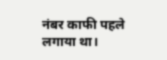नंबर काफी पहले लगाया था।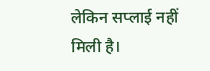लेकिन सप्लाई नहीं मिली है।